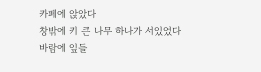카페에 앉았다
창밖에 키 큰 나무 하나가 서있었다
바람에 잎들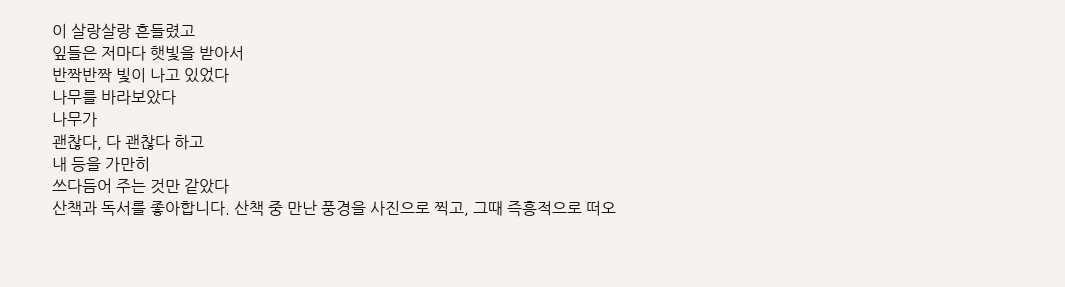이 살랑살랑 흔들렸고
잎들은 저마다 햇빛을 받아서
반짝반짝 빛이 나고 있었다
나무를 바라보았다
나무가
괜찮다, 다 괜찮다 하고
내 등을 가만히
쓰다듬어 주는 것만 같았다
산책과 독서를 좋아합니다. 산책 중 만난 풍경을 사진으로 찍고, 그때 즉흥적으로 떠오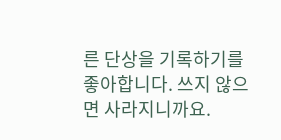른 단상을 기록하기를 좋아합니다. 쓰지 않으면 사라지니까요.